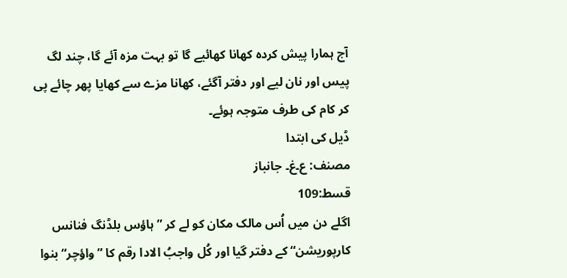آج ہمارا پیش کردہ کھانا کھائیے گا تو بہت مزہ آئے گا، چند لگ پیس اور نان لیے اور دفتر آگئے، کھانا مزے سے کھایا پھر چائے پی کر کام کی طرف متوجہ ہوئے۔
ڈیل کی ابتدا
مصنف: ع۔غ۔ جانباز
قسط:109
اگلے دن میں اُس مالک مکان کو لے کر ”ہاؤس بلڈنگ فنانس کارپوریشن“ کے دفتر گیا اور کُل واجبُ الادا رقم کا ”واؤچر“ بنوا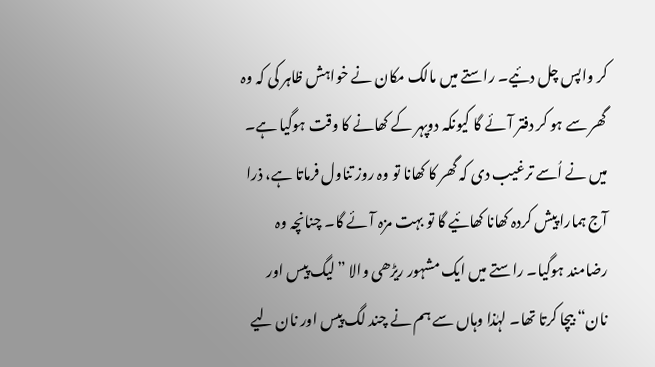کر واپس چل دئیے۔ راستے میں مالک مکان نے خواہش ظاہر کی کہ وہ گھر سے ہو کر دفتر آئے گا کیونکہ دوپہر کے کھانے کا وقت ہوگیا ہے۔ میں نے اُسے ترغیب دی کہ گھر کا کھانا تو وہ روز تناول فرماتا ہے، ذرا آج ہمارا پیش کردہ کھانا کھائیے گا تو بہت مزہ آئے گا۔ چنانچہ وہ رضامند ہوگیا۔ راستے میں ایک مشہور ریڑھی والا ”لیگ پیس اور نان“ بیچا کرتا تھا۔ لہٰذا وہاں سے ہم نے چند لگ پیس اور نان لیے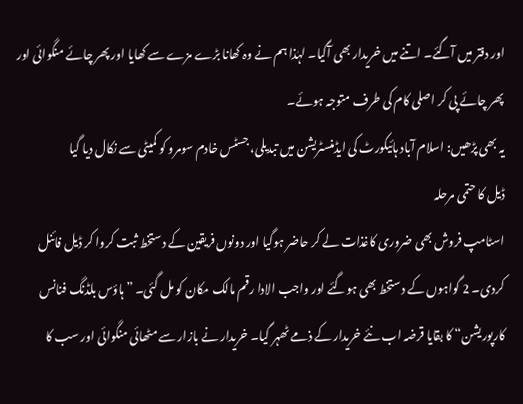اور دفتر میں آگئے۔ اتنے میں خریدار بھی آگیا۔ لہٰذا ہم نے وہ کھانا بڑے مزے سے کھایا اور پھر چائے منگوائی اور پھر چائے پی کر اصلی کام کی طرف متوجہ ہوئے۔
یہ بھی پڑھیں: اسلام آباد ہائیکورٹ کی ایڈمنسٹریشن میں تبدیلی، جسٹس خادم سومرو کو کمیٹی سے نکال دیا گیا
ڈیل کا حتمی مرحلہ
اسٹامپ فروش بھی ضروری کاغذات لے کر حاضر ہوگیا اور دونوں فریقین کے دستخط ثبت کروا کر ڈیل فائنل کردی۔ 2 گواہوں کے دستخط بھی ہوگئے اور واجب الادا رقم مالک مکان کو مل گئی۔ ”ہاؤس بلڈنگ فنانس کارپوریشن“ کا بقایا قرضہ اب نئے خریدار کے ذمے ٹھہر گیا۔ خریدار نے بازار سے مٹھائی منگوائی اور سب کا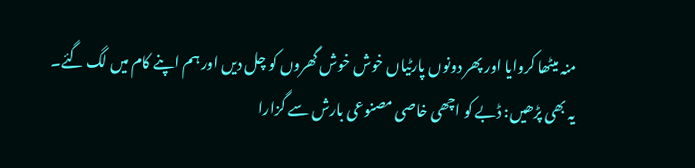منہ میٹھا کروایا اور پھر دونوں پارٹیاں خوش خوش گھروں کو چل دیں اور ہم اپنے کام میں لگ گئے۔
یہ بھی پڑھیں: ڈبے کو اچھی خاصی مصنوعی بارش سے گزارا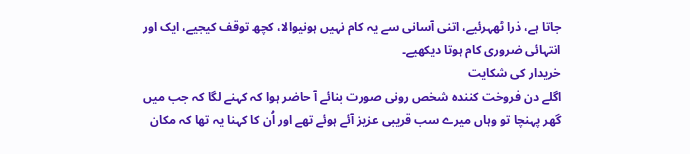جاتا ہے، ذرا ٹھہرئیے، اتنی آسانی سے یہ کام نہیں ہونیوالا، کچھ توقف کیجیے، ایک اور انتہائی ضروری کام ہوتا دیکھیے۔
خریدار کی شکایت
اگلے دن فروخت کنندہ شخص رونی صورت بنائے آ حاضر ہوا کہ کہنے لگا کہ جب میں گھر پہنچا تو وہاں میرے سب قریبی عزیز آئے ہوئے تھے اور اُن کا کہنا یہ تھا کہ مکان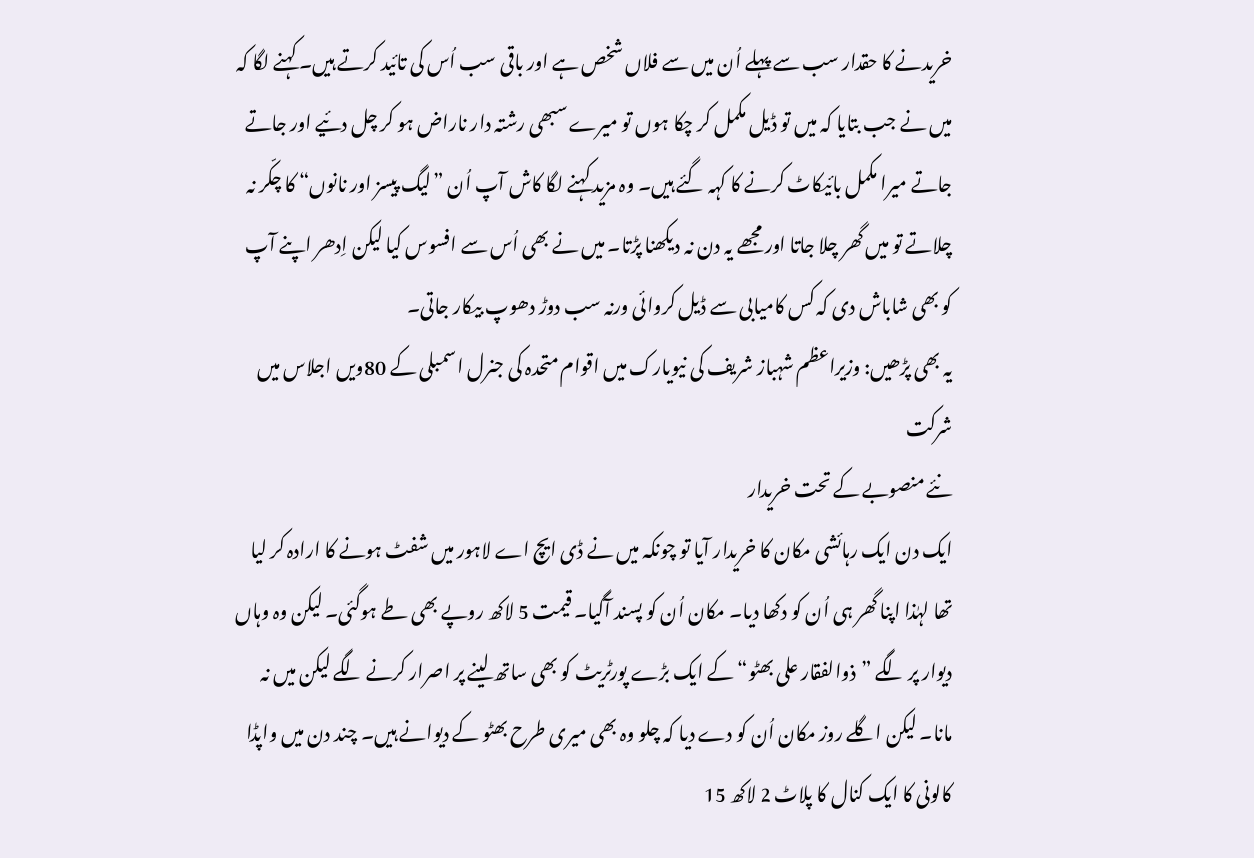خریدنے کا حقدار سب سے پہلے اُن میں سے فلاں شخص ہے اور باقی سب اُس کی تائید کرتے ہیں۔ کہنے لگا کہ میں نے جب بتایا کہ میں تو ڈیل مکمل کر چکا ہوں تو میرے سبھی رشتہ دار ناراض ہو کر چل دئیے اور جاتے جاتے میرا مکمل بائیکاٹ کرنے کا کہہ گئے ہیں۔ وہ مزید کہنے لگا کاش آپ اُن ”لیگ پیسز اور نانوں“ کا چکّر نہ چلاتے تو میں گھر چلا جاتا اور مجھے یہ دن نہ دیکھنا پڑتا۔ میں نے بھی اُس سے افسوس کیا لیکن اِدھر اپنے آپ کو بھی شاباش دی کہ کس کامیابی سے ڈیل کروائی ورنہ سب دوڑ دھوپ بیکار جاتی۔
یہ بھی پڑھیں: وزیراعظم شہباز شریف کی نیویارک میں اقوام متحدہ کی جنرل اسمبلی کے 80ویں اجلاس میں شرکت
نئے منصوبے کے تحت خریدار
ایک دن ایک رہائشی مکان کا خریدار آیا تو چونکہ میں نے ڈی ایچ اے لاہور میں شفٹ ہونے کا ارادہ کر لیا تھا لہٰذا اپنا گھر ہی اُن کو دکھا دیا۔ مکان اُن کو پسند آگیا۔ قیمت 5 لاکھ روپے بھی طے ہوگئی۔ لیکن وہ وہاں دیوار پر لگے ”ذوالفقار علی بھٹو“ کے ایک بڑے پورٹریٹ کو بھی ساتھ لینے پر اصرار کرنے لگے لیکن میں نہ مانا۔ لیکن اگلے روز مکان اُن کو دے دیا کہ چلو وہ بھی میری طرح بھٹو کے دیوانے ہیں۔ چند دن میں واپڈا کالونی کا ایک کنال کا پلاٹ 2 لاکھ 15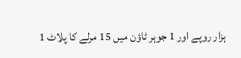ہزار روپے اور 1 جوہر ٹاؤن میں 15 مرلے کا پلاٹ 1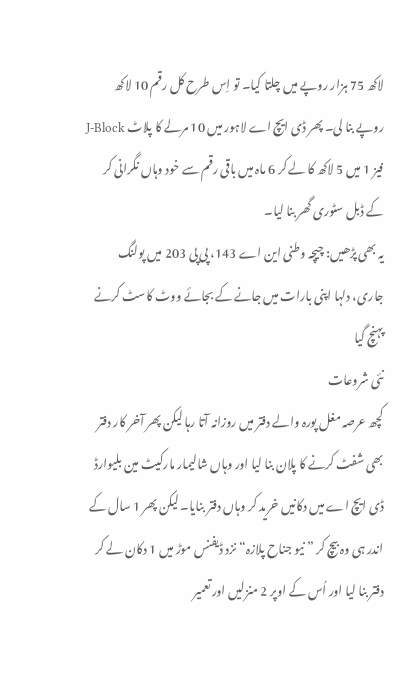لاکھ 75 ہزار روپے میں چلتا کیا۔ تو اِس طرح کل رقم 10 لاکھ روپے بنا لی۔ پھر ڈی ایچ اے لاہور میں 10 مرلے کا پلاٹ J-Block فیز 1 میں 5 لاکھ کا لے کر 6 ماہ میں باقی رقم سے خود وہاں نگرانی کر کے ڈبل سٹوری گھر بنا لیا۔
یہ بھی پڑھیں: چیچہ وطنی این اے 143، پی پی 203 میں پولنگ جاری، دلہا اپنی بارات میں جانے کے بجائے ووٹ کاسٹ کرنے پہنچ گیا
نئی شروعات
کچھ عرصہ مغل پورہ والے دفتر میں روزانہ آتا رہا لیکن پھر آخر کار دفتر بھی شفٹ کرنے کا پلان بنا لیا اور وہاں شالیمار مارکیٹ مین بلیوارڈ ڈی ایچ اے میں دکانیں خرید کر وہاں دفتر بنایا۔ لیکن پھر 1 سال کے اندر ہی وہ بیچ کر ”نیو جناح پلازہ“ نزد ڈیفنس موڑ میں 1 دکان لے کر دفتر بنا لیا اور اُس کے اوپر 2 منزلیں اور تعمیر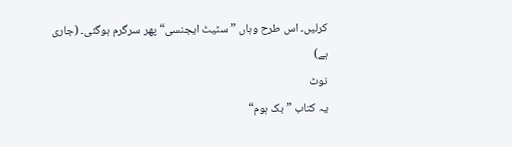کرلیں۔ اس طرح وہاں ”سٹیٹ ایجنسی“ پھر سرگرم ہوگئی۔ (جاری ہے)
نوٹ
یہ کتاب ”بک ہوم“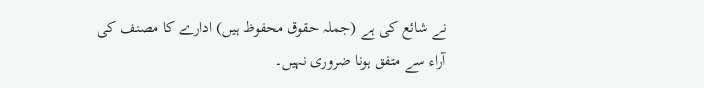نے شائع کی ہے (جملہ حقوق محفوظ ہیں) ادارے کا مصنف کی آراء سے متفق ہونا ضروری نہیں۔